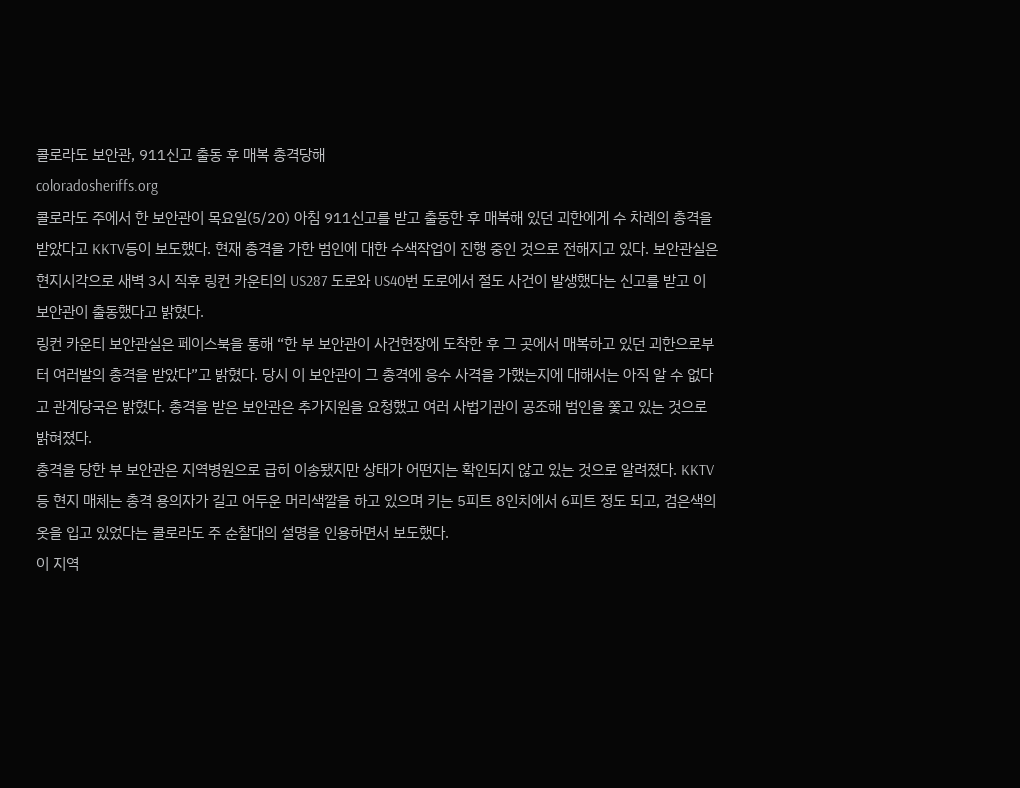콜로라도 보안관, 911신고 출동 후 매복 총격당해
coloradosheriffs.org
콜로라도 주에서 한 보안관이 목요일(5/20) 아침 911신고를 받고 출동한 후 매복해 있던 괴한에게 수 차례의 총격을 받았다고 KKTV등이 보도했다. 현재 총격을 가한 범인에 대한 수색작업이 진행 중인 것으로 전해지고 있다. 보안관실은 현지시각으로 새벽 3시 직후 링컨 카운티의 US287 도로와 US40번 도로에서 절도 사건이 발생했다는 신고를 받고 이 보안관이 출동했다고 밝혔다.
링컨 카운티 보안관실은 페이스북을 통해 “한 부 보안관이 사건현장에 도착한 후 그 곳에서 매복하고 있던 괴한으로부터 여러발의 총격을 받았다”고 밝혔다. 당시 이 보안관이 그 총격에 응수 사격을 가했는지에 대해서는 아직 알 수 없다고 관계당국은 밝혔다. 총격을 받은 보안관은 추가지원을 요청했고 여러 사법기관이 공조해 범인을 쫓고 있는 것으로 밝혀졌다.
총격을 당한 부 보안관은 지역병원으로 급히 이송됐지만 상태가 어떤지는 확인되지 않고 있는 것으로 알려졌다. KKTV등 현지 매체는 총격 용의자가 길고 어두운 머리색깔을 하고 있으며 키는 5피트 8인치에서 6피트 정도 되고, 검은색의 옷을 입고 있었다는 콜로라도 주 순찰대의 설명을 인용하면서 보도했다.
이 지역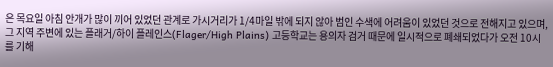은 목요일 아침 안개가 많이 끼어 있었던 관계로 가시거리가 1/4마일 밖에 되지 않아 범인 수색에 어려움이 있었던 것으로 전해지고 있으며, 그 지역 주변에 있는 플래거/하이 플레인스(Flager/High Plains) 고등학교는 용의자 검거 때문에 일시적으로 폐쇄되었다가 오전 10시를 기해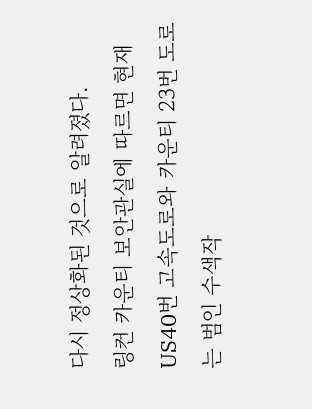다시 정상화된 것으로 알려졌다.
링컨 카운티 보안관실에 따르면 현재 US40번 고속도로와 카운티 23번 도로는 범인 수색작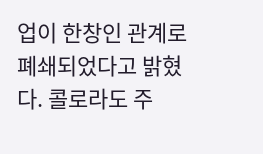업이 한창인 관계로 폐쇄되었다고 밝혔다. 콜로라도 주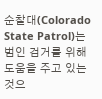순찰대(Colorado State Patrol)는 범인 검거를 위해 도움을 주고 있는 것으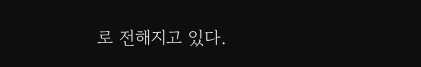로 전해지고 있다.